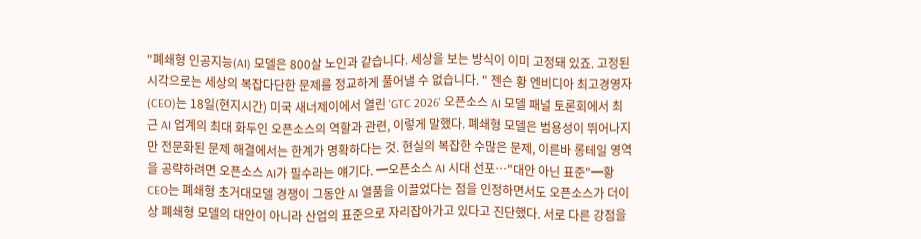"폐쇄형 인공지능(AI) 모델은 800살 노인과 같습니다. 세상을 보는 방식이 이미 고정돼 있죠. 고정된 시각으로는 세상의 복잡다단한 문제를 정교하게 풀어낼 수 없습니다. " 젠슨 황 엔비디아 최고경영자(CEO)는 18일(현지시간) 미국 새너제이에서 열린 'GTC 2026' 오픈소스 AI 모델 패널 토론회에서 최근 AI 업계의 최대 화두인 오픈소스의 역할과 관련, 이렇게 말했다. 폐쇄형 모델은 범용성이 뛰어나지만 전문화된 문제 해결에서는 한계가 명확하다는 것. 현실의 복잡한 수많은 문제, 이른바 롱테일 영역을 공략하려면 오픈소스 AI가 필수라는 얘기다. ━오픈소스 AI 시대 선포…"대안 아닌 표준"━황 CEO는 폐쇄형 초거대모델 경쟁이 그동안 AI 열품을 이끌었다는 점을 인정하면서도 오픈소스가 더이상 폐쇄형 모델의 대안이 아니라 산업의 표준으로 자리잡아가고 있다고 진단했다. 서로 다른 강점을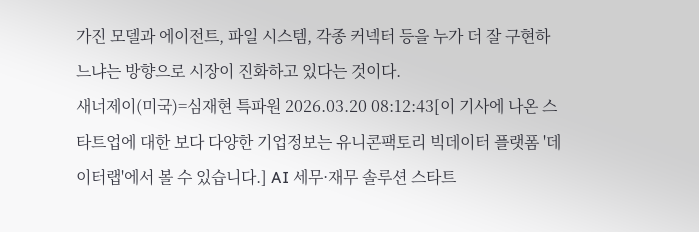가진 모델과 에이전트, 파일 시스템, 각종 커넥터 등을 누가 더 잘 구현하느냐는 방향으로 시장이 진화하고 있다는 것이다.
새너제이(미국)=심재현 특파원 2026.03.20 08:12:43[이 기사에 나온 스타트업에 대한 보다 다양한 기업정보는 유니콘팩토리 빅데이터 플랫폼 '데이터랩'에서 볼 수 있습니다.] AI 세무·재무 솔루션 스타트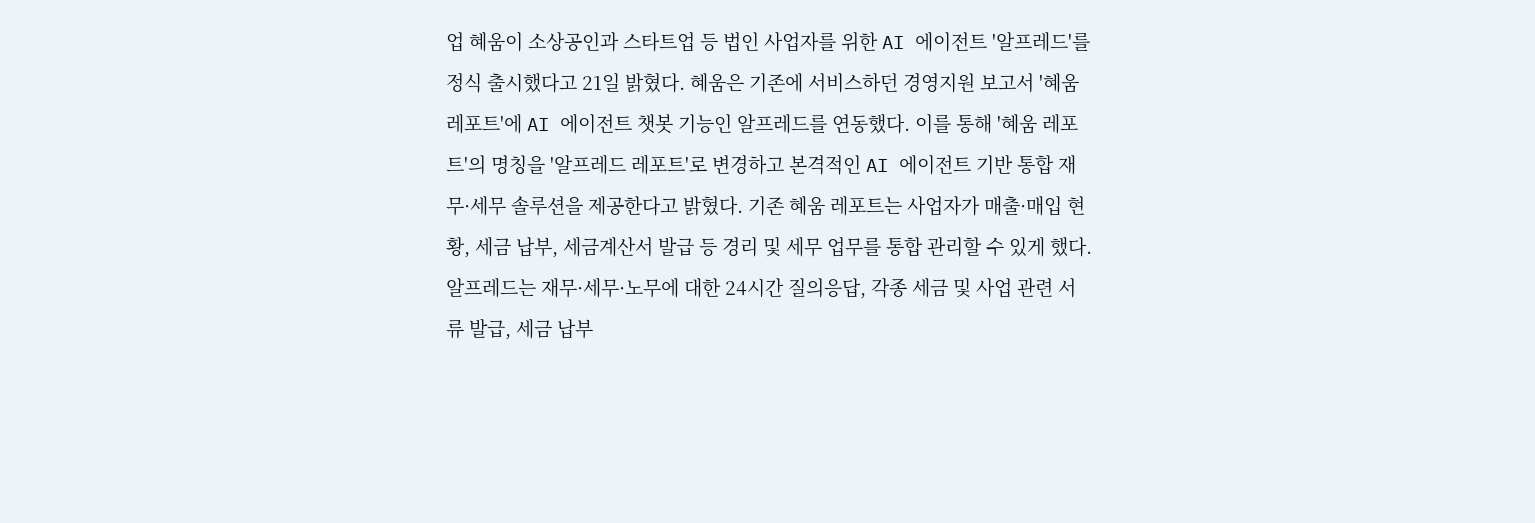업 혜움이 소상공인과 스타트업 등 법인 사업자를 위한 AI 에이전트 '알프레드'를 정식 출시했다고 21일 밝혔다. 혜움은 기존에 서비스하던 경영지원 보고서 '혜움 레포트'에 AI 에이전트 챗봇 기능인 알프레드를 연동했다. 이를 통해 '혜움 레포트'의 명칭을 '알프레드 레포트'로 변경하고 본격적인 AI 에이전트 기반 통합 재무·세무 솔루션을 제공한다고 밝혔다. 기존 혜움 레포트는 사업자가 매출·매입 현황, 세금 납부, 세금계산서 발급 등 경리 및 세무 업무를 통합 관리할 수 있게 했다. 알프레드는 재무·세무·노무에 대한 24시간 질의응답, 각종 세금 및 사업 관련 서류 발급, 세금 납부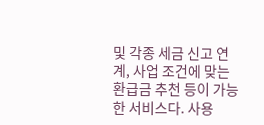및 각종 세금 신고 연계, 사업 조건에 맞는 환급금 추천 등이 가능한 서비스다. 사용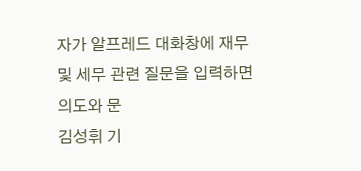자가 알프레드 대화창에 재무 및 세무 관련 질문을 입력하면 의도와 문
김성휘 기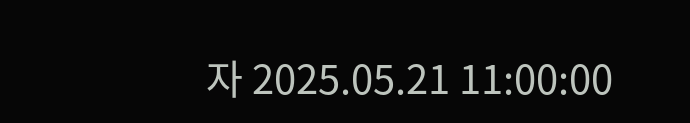자 2025.05.21 11:00:00